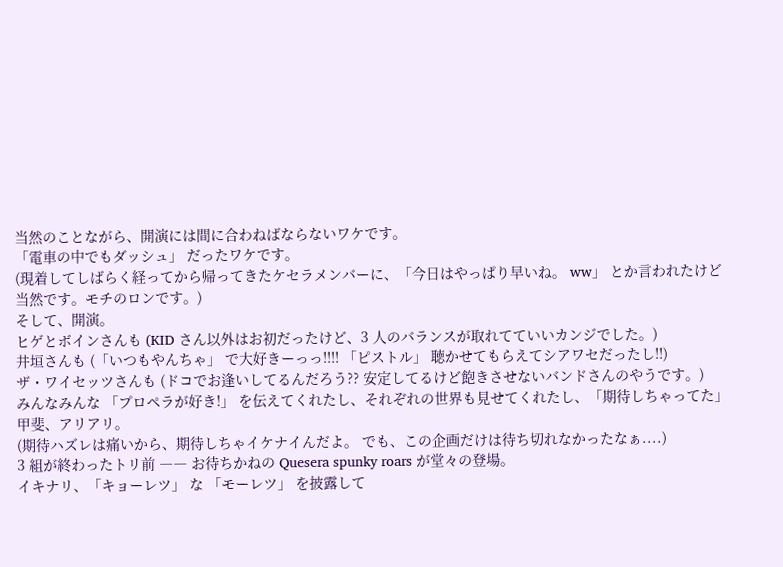当然のことながら、開演には間に合わねばならないワケです。
「電車の中でもダッシュ」 だったワケです。
(現着してしばらく経ってから帰ってきたケセラメンバーに、「今日はやっぱり早いね。 ww」 とか言われたけど
当然です。モチのロンです。)
そして、開演。
ヒゲとボインさんも (KID さん以外はお初だったけど、3 人のバランスが取れてていいカンジでした。)
井垣さんも (「いつもやんちゃ」 で大好きーっっ!!!! 「ピストル」 聴かせてもらえてシアワセだったし!!)
ザ・ワイセッツさんも (ドコでお逢いしてるんだろう?? 安定してるけど飽きさせないバンドさんのやうです。)
みんなみんな 「プロペラが好き!」 を伝えてくれたし、それぞれの世界も見せてくれたし、「期待しちゃってた」
甲斐、アリアリ。
(期待ハズレは痛いから、期待しちゃイケナイんだよ。 でも、この企画だけは待ち切れなかったなぁ....)
3 組が終わったトリ前 ―― お待ちかねの Quesera spunky roars が堂々の登場。
イキナリ、「キョーレツ」 な 「モーレツ」 を披露して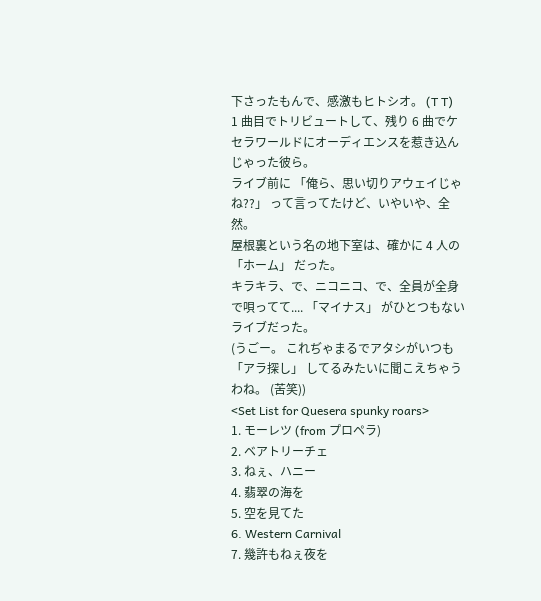下さったもんで、感激もヒトシオ。 (T T)
1 曲目でトリビュートして、残り 6 曲でケセラワールドにオーディエンスを惹き込んじゃった彼ら。
ライブ前に 「俺ら、思い切りアウェイじゃね??」 って言ってたけど、いやいや、全然。
屋根裏という名の地下室は、確かに 4 人の 「ホーム」 だった。
キラキラ、で、ニコニコ、で、全員が全身で唄ってて.... 「マイナス」 がひとつもないライブだった。
(うごー。 これぢゃまるでアタシがいつも 「アラ探し」 してるみたいに聞こえちゃうわね。 (苦笑))
<Set List for Quesera spunky roars>
1. モーレツ (from プロペラ)
2. ベアトリーチェ
3. ねぇ、ハニー
4. 翡翠の海を
5. 空を見てた
6. Western Carnival
7. 幾許もねぇ夜を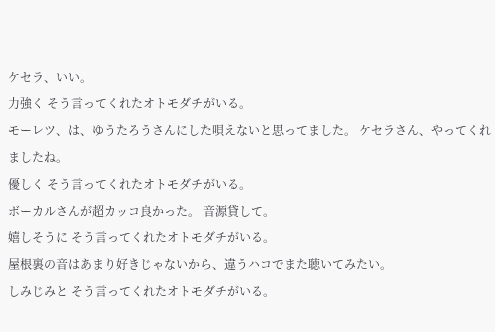ケセラ、いい。
力強く そう言ってくれたオトモダチがいる。
モーレツ、は、ゆうたろうさんにした唄えないと思ってました。 ケセラさん、やってくれましたね。
優しく そう言ってくれたオトモダチがいる。
ボーカルさんが超カッコ良かった。 音源貸して。
嬉しそうに そう言ってくれたオトモダチがいる。
屋根裏の音はあまり好きじゃないから、違うハコでまた聴いてみたい。
しみじみと そう言ってくれたオトモダチがいる。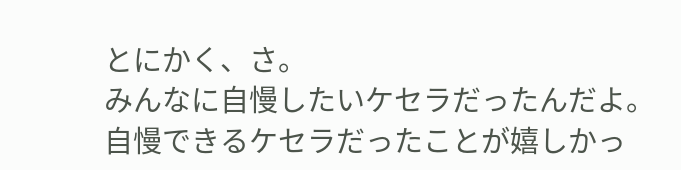とにかく、さ。
みんなに自慢したいケセラだったんだよ。
自慢できるケセラだったことが嬉しかっ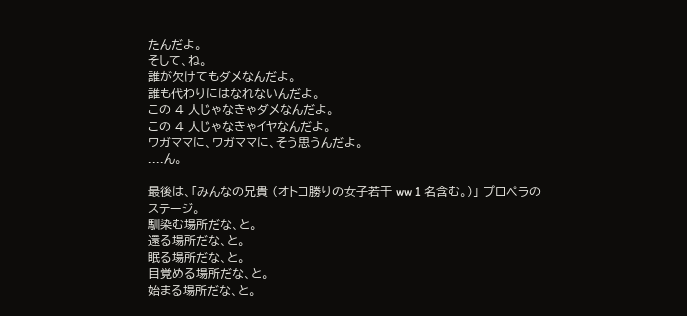たんだよ。
そして、ね。
誰が欠けてもダメなんだよ。
誰も代わりにはなれないんだよ。
この 4 人じゃなきゃダメなんだよ。
この 4 人じゃなきゃイヤなんだよ。
ワガママに、ワガママに、そう思うんだよ。
....ん。

最後は、「みんなの兄貴 (オトコ勝りの女子若干 ww 1 名含む。)」 プロペラのステージ。
馴染む場所だな、と。
還る場所だな、と。
眠る場所だな、と。
目覚める場所だな、と。
始まる場所だな、と。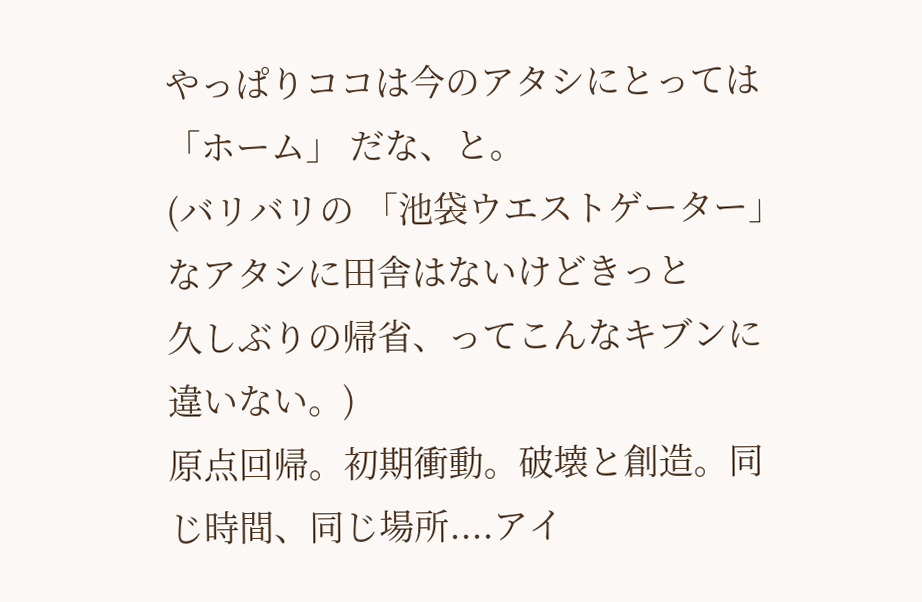やっぱりココは今のアタシにとっては 「ホーム」 だな、と。
(バリバリの 「池袋ウエストゲーター」 なアタシに田舎はないけどきっと
久しぶりの帰省、ってこんなキブンに違いない。)
原点回帰。初期衝動。破壊と創造。同じ時間、同じ場所....アイ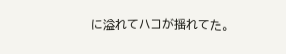に溢れてハコが揺れてた。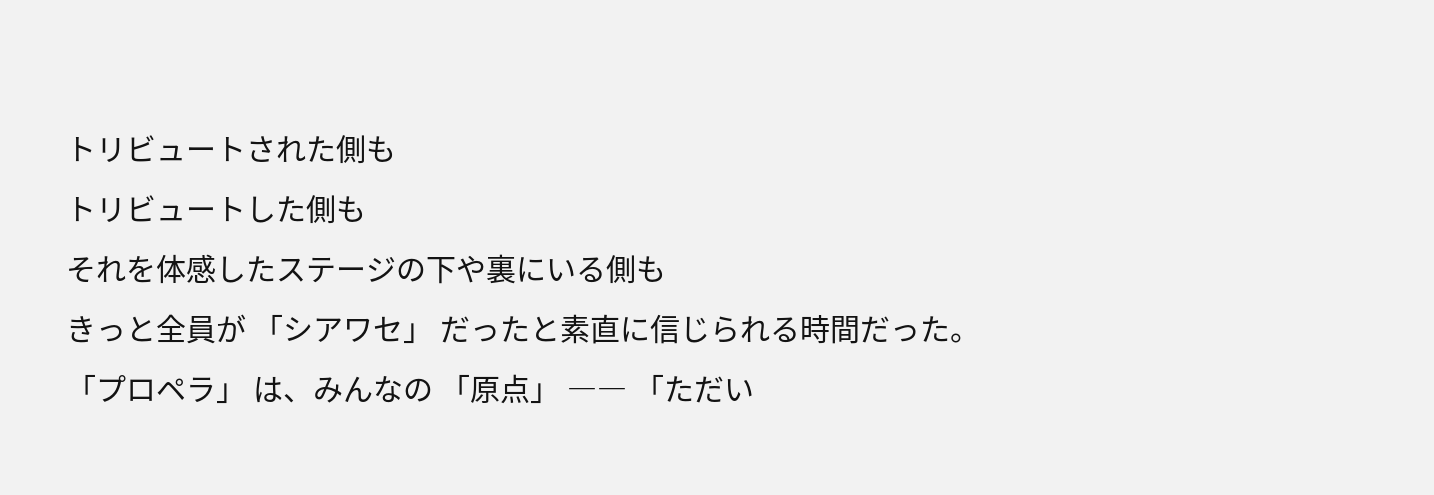トリビュートされた側も
トリビュートした側も
それを体感したステージの下や裏にいる側も
きっと全員が 「シアワセ」 だったと素直に信じられる時間だった。
「プロペラ」 は、みんなの 「原点」 ―― 「ただい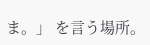ま。」 を言う場所。